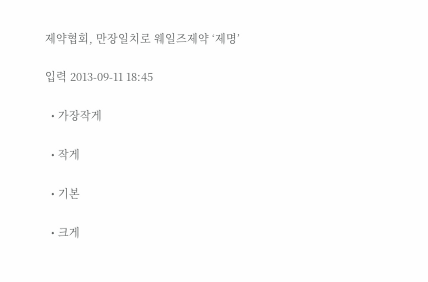제약협회, 만장일치로 웨일즈제약 ‘제명’

입력 2013-09-11 18:45

  • 가장작게

  • 작게

  • 기본

  • 크게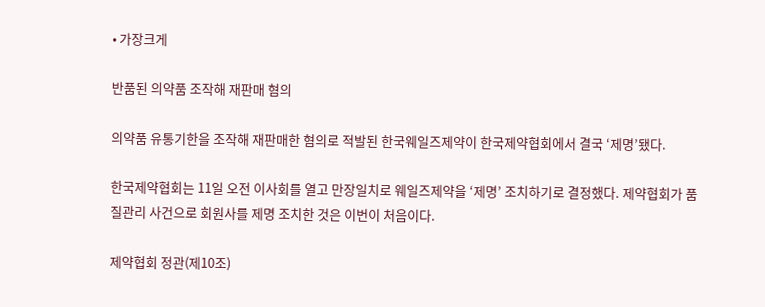• 가장크게

반품된 의약품 조작해 재판매 혐의

의약품 유통기한을 조작해 재판매한 혐의로 적발된 한국웨일즈제약이 한국제약협회에서 결국 ‘제명’됐다.

한국제약협회는 11일 오전 이사회를 열고 만장일치로 웨일즈제약을 ‘제명’ 조치하기로 결정했다. 제약협회가 품질관리 사건으로 회원사를 제명 조치한 것은 이번이 처음이다.

제약협회 정관(제10조)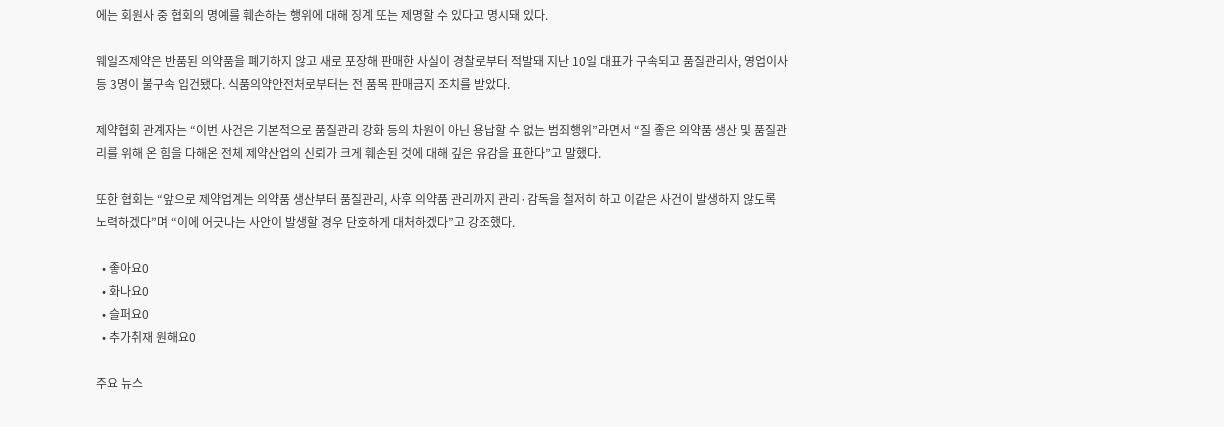에는 회원사 중 협회의 명예를 훼손하는 행위에 대해 징계 또는 제명할 수 있다고 명시돼 있다.

웨일즈제약은 반품된 의약품을 폐기하지 않고 새로 포장해 판매한 사실이 경찰로부터 적발돼 지난 10일 대표가 구속되고 품질관리사, 영업이사 등 3명이 불구속 입건됐다. 식품의약안전처로부터는 전 품목 판매금지 조치를 받았다.

제약협회 관계자는 “이번 사건은 기본적으로 품질관리 강화 등의 차원이 아닌 용납할 수 없는 범죄행위”라면서 “질 좋은 의약품 생산 및 품질관리를 위해 온 힘을 다해온 전체 제약산업의 신뢰가 크게 훼손된 것에 대해 깊은 유감을 표한다”고 말했다.

또한 협회는 “앞으로 제약업계는 의약품 생산부터 품질관리, 사후 의약품 관리까지 관리·감독을 철저히 하고 이같은 사건이 발생하지 않도록 노력하겠다”며 “이에 어긋나는 사안이 발생할 경우 단호하게 대처하겠다”고 강조했다.

  • 좋아요0
  • 화나요0
  • 슬퍼요0
  • 추가취재 원해요0

주요 뉴스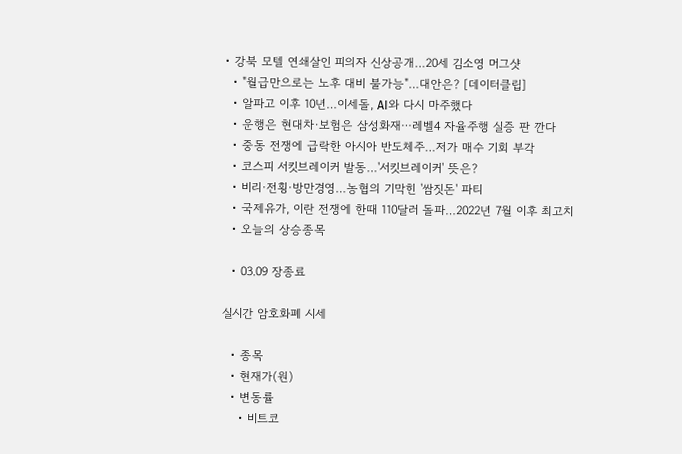• 강북 모텔 연쇄살인 피의자 신상공개…20세 김소영 머그샷
  • "월급만으로는 노후 대비 불가능"…대안은? [데이터클립]
  • 알파고 이후 10년…이세돌, AI와 다시 마주했다
  • 운행은 현대차·보험은 삼성화재⋯레벨4 자율주행 실증 판 깐다
  • 중동 전쟁에 급락한 아시아 반도체주…저가 매수 기회 부각
  • 코스피 서킷브레이커 발동…'서킷브레이커' 뜻은?
  • 비리·전횡·방만경영…농협의 기막힌 '쌈짓돈' 파티
  • 국제유가, 이란 전쟁에 한때 110달러 돌파…2022년 7월 이후 최고치
  • 오늘의 상승종목

  • 03.09 장종료

실시간 암호화폐 시세

  • 종목
  • 현재가(원)
  • 변동률
    • 비트코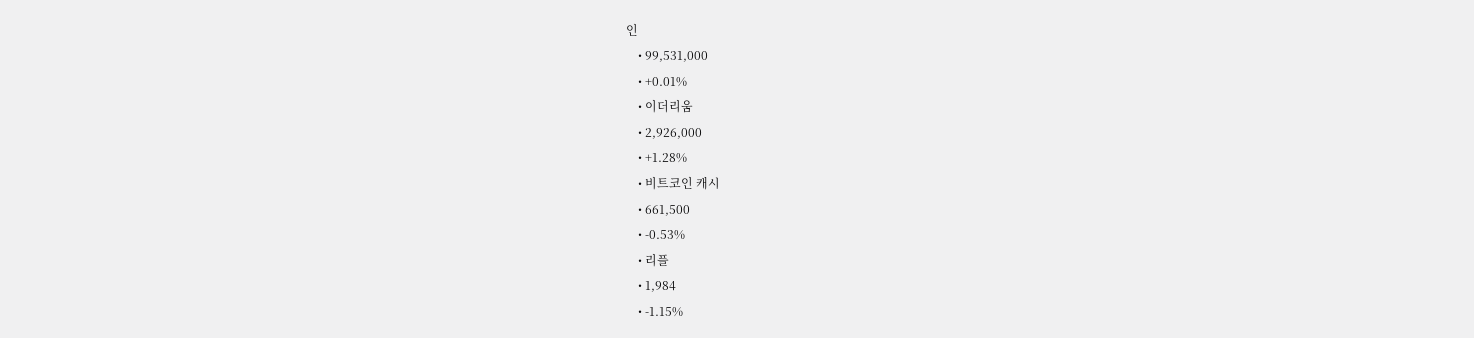인
    • 99,531,000
    • +0.01%
    • 이더리움
    • 2,926,000
    • +1.28%
    • 비트코인 캐시
    • 661,500
    • -0.53%
    • 리플
    • 1,984
    • -1.15%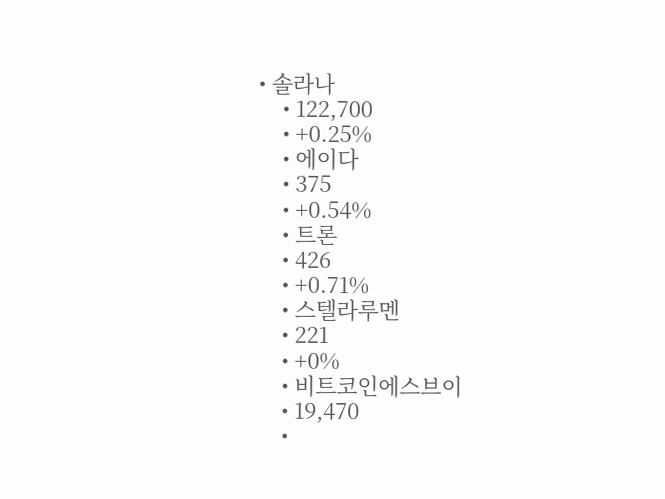• 솔라나
    • 122,700
    • +0.25%
    • 에이다
    • 375
    • +0.54%
    • 트론
    • 426
    • +0.71%
    • 스텔라루멘
    • 221
    • +0%
    • 비트코인에스브이
    • 19,470
    •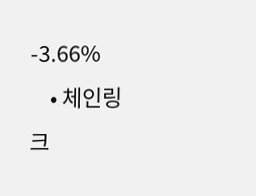-3.66%
    • 체인링크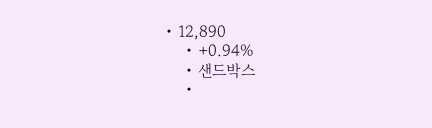• 12,890
    • +0.94%
    • 샌드박스
    •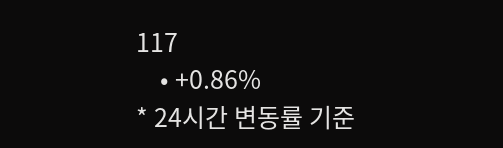117
    • +0.86%
* 24시간 변동률 기준